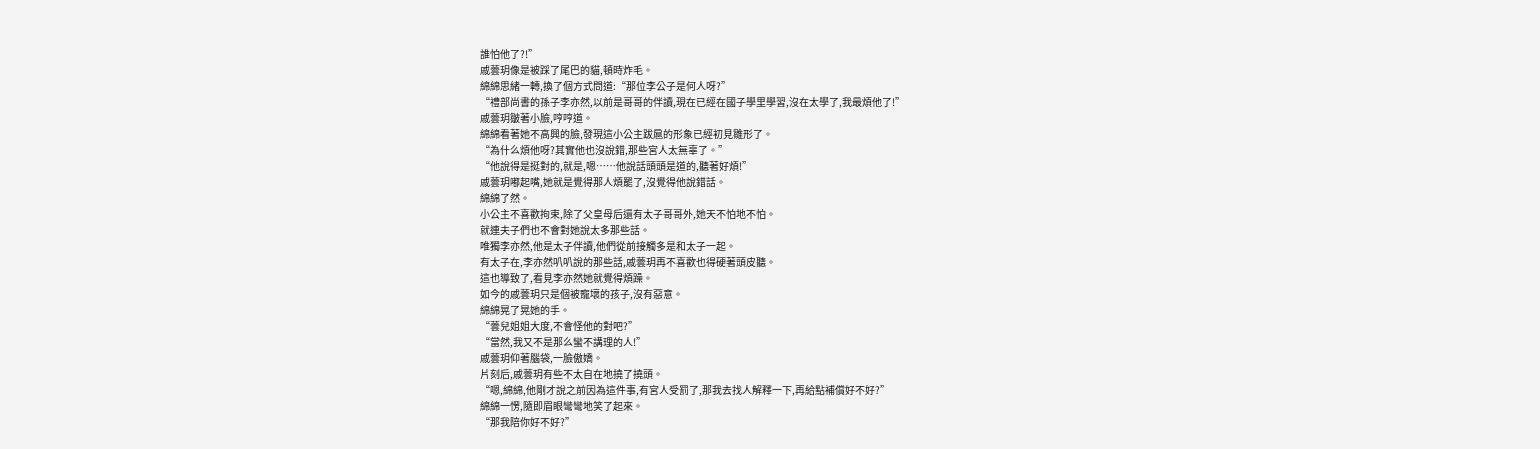誰怕他了?!”
戚蕓玥像是被踩了尾巴的貓,頓時炸毛。
綿綿思緒一轉,換了個方式問道:“那位李公子是何人呀?”
“禮部尚書的孫子李亦然,以前是哥哥的伴讀,現在已經在國子學里學習,沒在太學了,我最煩他了!”
戚蕓玥皺著小臉,哼哼道。
綿綿看著她不高興的臉,發現這小公主跋扈的形象已經初見雛形了。
“為什么煩他呀?其實他也沒說錯,那些宮人太無辜了。”
“他說得是挺對的,就是,嗯……他說話頭頭是道的,聽著好煩!”
戚蕓玥嘟起嘴,她就是覺得那人煩罷了,沒覺得他說錯話。
綿綿了然。
小公主不喜歡拘束,除了父皇母后還有太子哥哥外,她天不怕地不怕。
就連夫子們也不會對她說太多那些話。
唯獨李亦然,他是太子伴讀,他們從前接觸多是和太子一起。
有太子在,李亦然叭叭說的那些話,戚蕓玥再不喜歡也得硬著頭皮聽。
這也導致了,看見李亦然她就覺得煩躁。
如今的戚蕓玥只是個被寵壞的孩子,沒有惡意。
綿綿晃了晃她的手。
“蕓兒姐姐大度,不會怪他的對吧?”
“當然,我又不是那么蠻不講理的人!”
戚蕓玥仰著腦袋,一臉傲嬌。
片刻后,戚蕓玥有些不太自在地撓了撓頭。
“嗯,綿綿,他剛才說之前因為這件事,有宮人受罰了,那我去找人解釋一下,再給點補償好不好?”
綿綿一愣,隨即眉眼彎彎地笑了起來。
“那我陪你好不好?”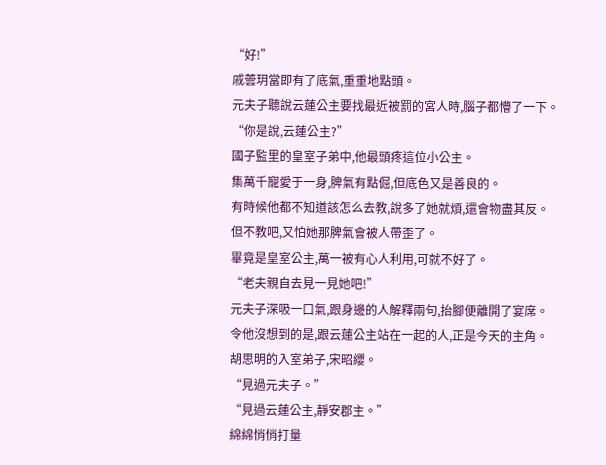“好!”
戚蕓玥當即有了底氣,重重地點頭。
元夫子聽說云蓮公主要找最近被罰的宮人時,腦子都懵了一下。
“你是說,云蓮公主?”
國子監里的皇室子弟中,他最頭疼這位小公主。
集萬千寵愛于一身,脾氣有點倔,但底色又是善良的。
有時候他都不知道該怎么去教,說多了她就煩,還會物盡其反。
但不教吧,又怕她那脾氣會被人帶歪了。
畢竟是皇室公主,萬一被有心人利用,可就不好了。
“老夫親自去見一見她吧!”
元夫子深吸一口氣,跟身邊的人解釋兩句,抬腳便離開了宴席。
令他沒想到的是,跟云蓮公主站在一起的人,正是今天的主角。
胡思明的入室弟子,宋昭纓。
“見過元夫子。”
“見過云蓮公主,靜安郡主。”
綿綿悄悄打量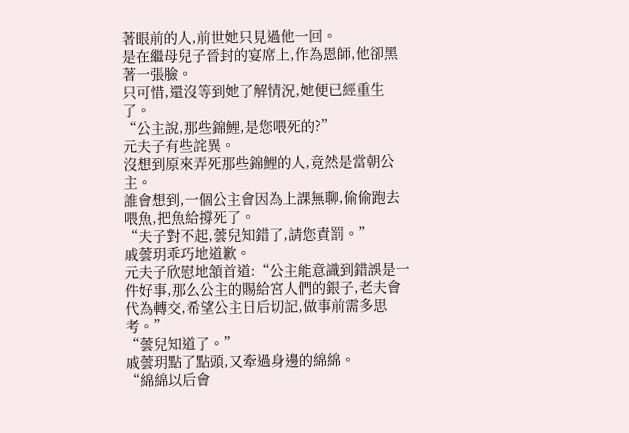著眼前的人,前世她只見過他一回。
是在繼母兒子晉封的宴席上,作為恩師,他卻黑著一張臉。
只可惜,還沒等到她了解情況,她便已經重生了。
“公主說,那些錦鯉,是您喂死的?”
元夫子有些詫異。
沒想到原來弄死那些錦鯉的人,竟然是當朝公主。
誰會想到,一個公主會因為上課無聊,偷偷跑去喂魚,把魚給撐死了。
“夫子對不起,蕓兒知錯了,請您責罰。”
戚蕓玥乖巧地道歉。
元夫子欣慰地頷首道:“公主能意識到錯誤是一件好事,那么公主的賜給宮人們的銀子,老夫會代為轉交,希望公主日后切記,做事前需多思考。”
“蕓兒知道了。”
戚蕓玥點了點頭,又牽過身邊的綿綿。
“綿綿以后會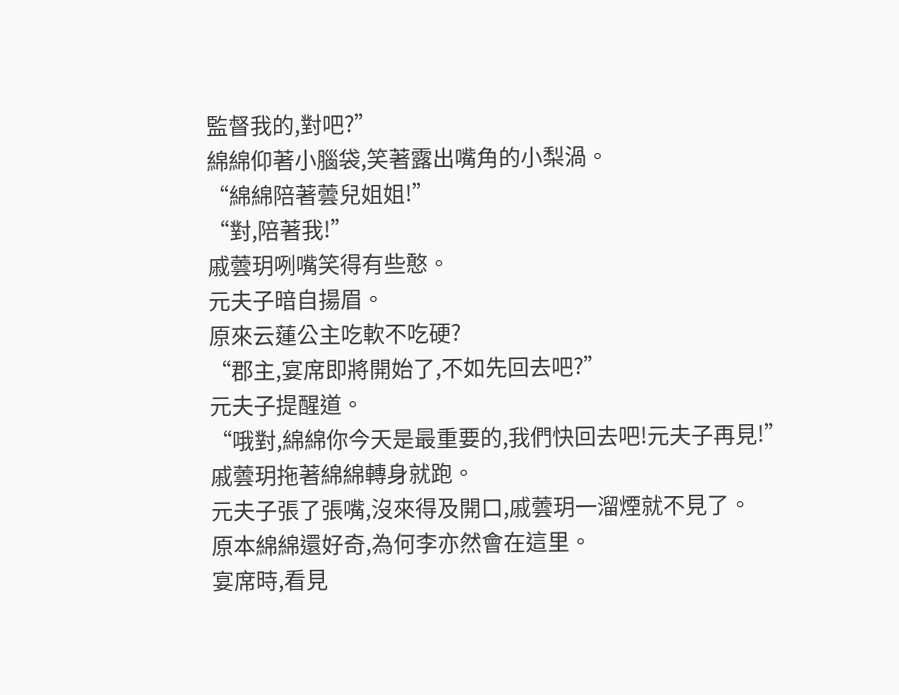監督我的,對吧?”
綿綿仰著小腦袋,笑著露出嘴角的小梨渦。
“綿綿陪著蕓兒姐姐!”
“對,陪著我!”
戚蕓玥咧嘴笑得有些憨。
元夫子暗自揚眉。
原來云蓮公主吃軟不吃硬?
“郡主,宴席即將開始了,不如先回去吧?”
元夫子提醒道。
“哦對,綿綿你今天是最重要的,我們快回去吧!元夫子再見!”
戚蕓玥拖著綿綿轉身就跑。
元夫子張了張嘴,沒來得及開口,戚蕓玥一溜煙就不見了。
原本綿綿還好奇,為何李亦然會在這里。
宴席時,看見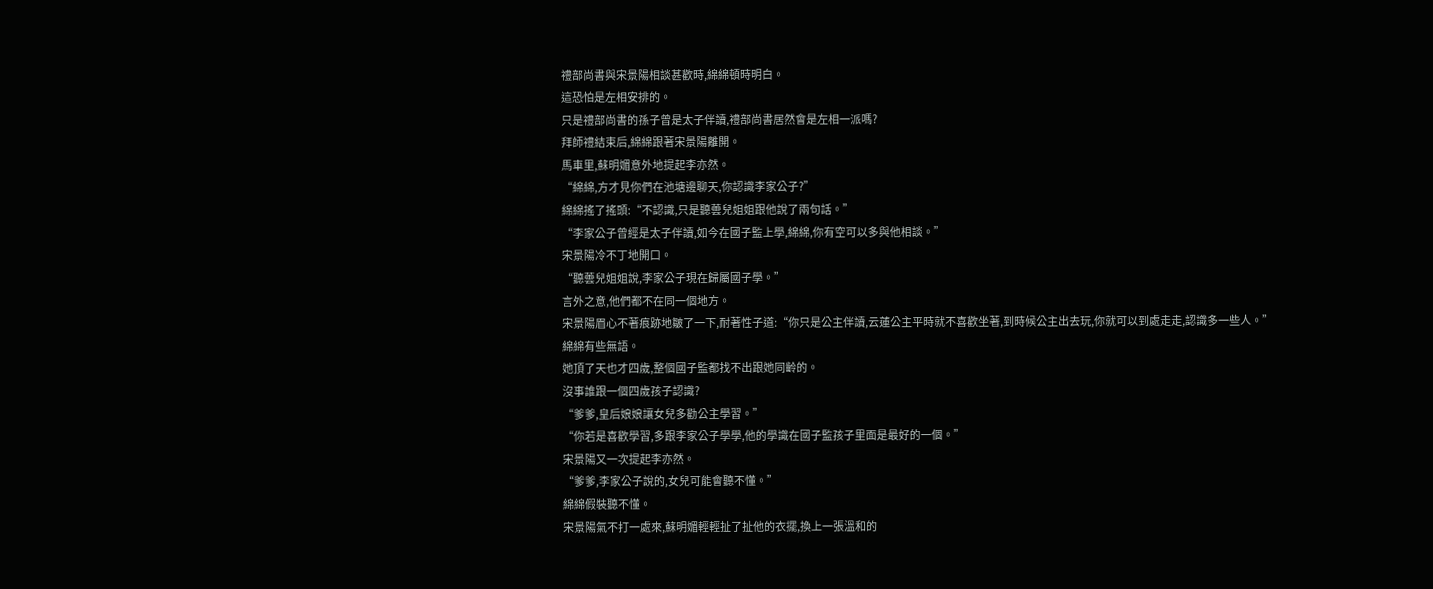禮部尚書與宋景陽相談甚歡時,綿綿頓時明白。
這恐怕是左相安排的。
只是禮部尚書的孫子曾是太子伴讀,禮部尚書居然會是左相一派嗎?
拜師禮結束后,綿綿跟著宋景陽離開。
馬車里,蘇明媚意外地提起李亦然。
“綿綿,方才見你們在池塘邊聊天,你認識李家公子?”
綿綿搖了搖頭:“不認識,只是聽蕓兒姐姐跟他說了兩句話。”
“李家公子曾經是太子伴讀,如今在國子監上學,綿綿,你有空可以多與他相談。”
宋景陽冷不丁地開口。
“聽蕓兒姐姐說,李家公子現在歸屬國子學。”
言外之意,他們都不在同一個地方。
宋景陽眉心不著痕跡地皺了一下,耐著性子道:“你只是公主伴讀,云蓮公主平時就不喜歡坐著,到時候公主出去玩,你就可以到處走走,認識多一些人。”
綿綿有些無語。
她頂了天也才四歲,整個國子監都找不出跟她同齡的。
沒事誰跟一個四歲孩子認識?
“爹爹,皇后娘娘讓女兒多勸公主學習。”
“你若是喜歡學習,多跟李家公子學學,他的學識在國子監孩子里面是最好的一個。”
宋景陽又一次提起李亦然。
“爹爹,李家公子說的,女兒可能會聽不懂。”
綿綿假裝聽不懂。
宋景陽氣不打一處來,蘇明媚輕輕扯了扯他的衣擺,換上一張溫和的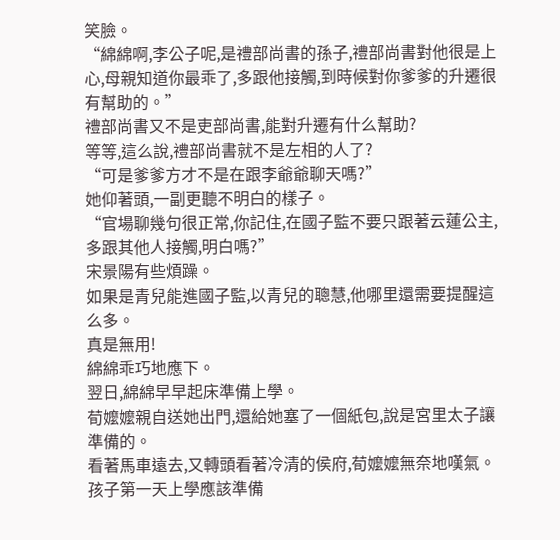笑臉。
“綿綿啊,李公子呢,是禮部尚書的孫子,禮部尚書對他很是上心,母親知道你最乖了,多跟他接觸,到時候對你爹爹的升遷很有幫助的。”
禮部尚書又不是吏部尚書,能對升遷有什么幫助?
等等,這么說,禮部尚書就不是左相的人了?
“可是爹爹方才不是在跟李爺爺聊天嗎?”
她仰著頭,一副更聽不明白的樣子。
“官場聊幾句很正常,你記住,在國子監不要只跟著云蓮公主,多跟其他人接觸,明白嗎?”
宋景陽有些煩躁。
如果是青兒能進國子監,以青兒的聰慧,他哪里還需要提醒這么多。
真是無用!
綿綿乖巧地應下。
翌日,綿綿早早起床準備上學。
荀嬤嬤親自送她出門,還給她塞了一個紙包,說是宮里太子讓準備的。
看著馬車遠去,又轉頭看著冷清的侯府,荀嬤嬤無奈地嘆氣。
孩子第一天上學應該準備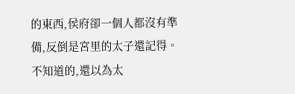的東西,侯府卻一個人都沒有準備,反倒是宮里的太子還記得。
不知道的,還以為太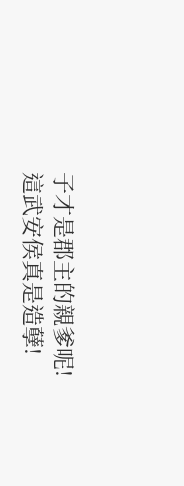子才是郡主的親爹呢!
這武安侯真是造孽!